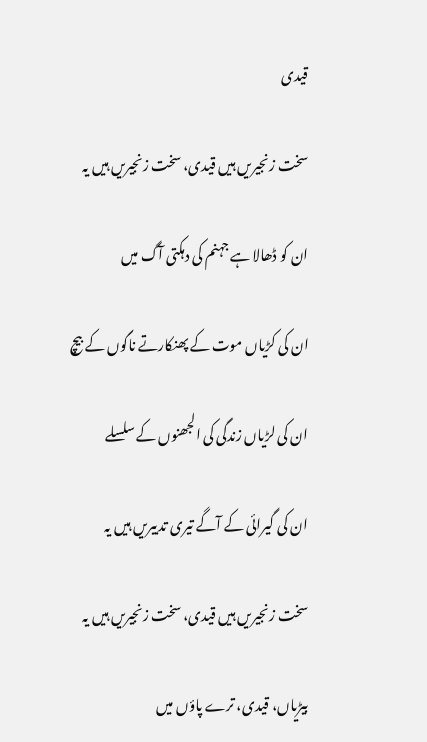قیدی

سخت زنجیریں ہیں قیدی، سخت زنجیریں ہیں یہ

ان کو ڈھالا ہے جہنم کی دہکتی آگ میں

ان کی کڑیاں موت کے پھنکارتے ناگوں کے بیچ

ان کی لڑیاں زندگی کی الجھنوں کے سلسلے

ان کی گیرائی کے آگے تیری تدبیریں ہیں یہ

سخت زنجیریں ہیں قیدی، سخت زنجیریں ہیں یہ

بیڑیاں، قیدی، ترے پاؤں میں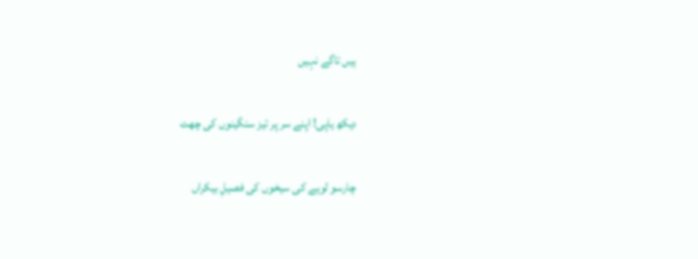ہیں تاگے نہیں

دیکھ یاپی! اپنے سر پر تیز سنگینوں کی چھت

چارسو لوہے کی سیخوں کی فصیلِ بیکراں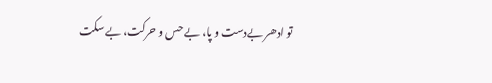تو ادھر بےدست و پا، بے حس و حرکت، بے سکت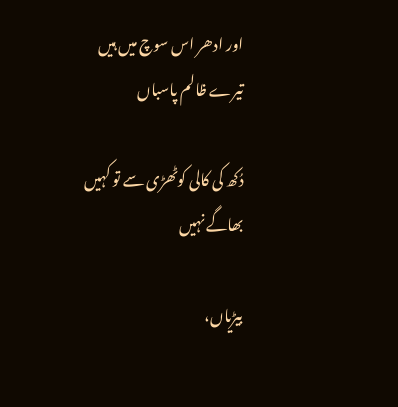اور ادھر اس سوچ میں ہیں تیرے ظالم پاسباں

دُکھ کی کالی کوٹھڑی سے تو کہیں بھاگے نہیں

بیڑیاں،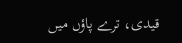قیدی، ترے پاؤں میں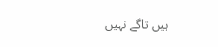ہیں تاگے نہیں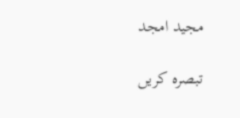مجید امجد

تبصرہ کریں